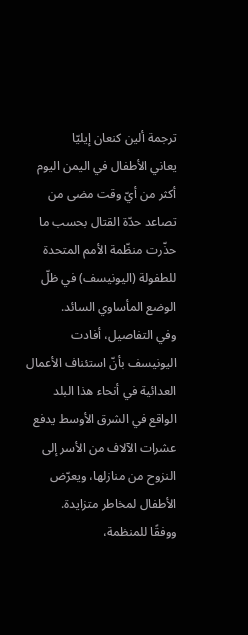ترجمة ألين كنعان إيليّا
يعاني الأطفال في اليمن اليوم أكثر من أيّ وقت مضى من تصاعد حدّة القتال بحسب ما حذّرت منظّمة الأمم المتحدة للطفولة (اليونيسف) في ظلّ الوضع المأساوي السائد.
وفي التفاصيل، أفادت اليونيسف بأنّ استئناف الأعمال العدائية في أنحاء هذا البلد الواقع في الشرق الأوسط يدفع عشرات الآلاف من الأسر إلى النزوح من منازلها، ويعرّض الأطفال لمخاطر متزايدة.
ووفقًا للمنظمة،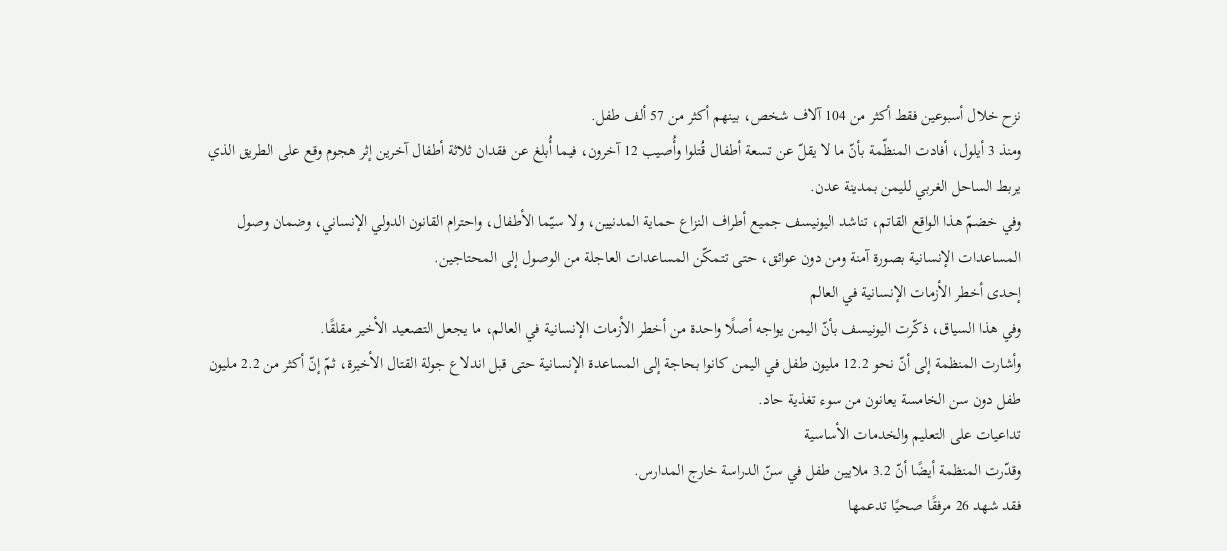نزح خلال أسبوعين فقط أكثر من 104 آلاف شخص، بينهم أكثر من 57 ألف طفل.
ومنذ 3 أيلول، أفادت المنظّمة بأنّ ما لا يقلّ عن تسعة أطفال قُتلوا وأُصيب 12 آخرون، فيما أُبلغ عن فقدان ثلاثة أطفال آخرين إثر هجوم وقع على الطريق الذي يربط الساحل الغربي لليمن بمدينة عدن.
وفي خضمّ هذا الواقع القاتم، تناشد اليونيسف جميع أطراف النزاع حماية المدنيين، ولا سيّما الأطفال، واحترام القانون الدولي الإنساني، وضمان وصول المساعدات الإنسانية بصورة آمنة ومن دون عوائق، حتى تتمكّن المساعدات العاجلة من الوصول إلى المحتاجين.
إحدى أخطر الأزمات الإنسانية في العالم
وفي هذا السياق، ذكّرت اليونيسف بأنّ اليمن يواجه أصلًا واحدة من أخطر الأزمات الإنسانية في العالم، ما يجعل التصعيد الأخير مقلقًا.
وأشارت المنظمة إلى أنّ نحو 12.2 مليون طفل في اليمن كانوا بحاجة إلى المساعدة الإنسانية حتى قبل اندلاع جولة القتال الأخيرة، ثمّ إنّ أكثر من 2.2 مليون طفل دون سن الخامسة يعانون من سوء تغذية حاد.
تداعيات على التعليم والخدمات الأساسية
وقدّرت المنظمة أيضًا أنّ 3.2 ملايين طفل في سنّ الدراسة خارج المدارس.
فقد شهد 26 مرفقًا صحيًا تدعمها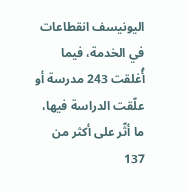اليونيسف انقطاعات في الخدمة، فيما أُغلقت 243 مدرسة أو علّقت الدراسة فيها، ما أثّر على أكثر من 137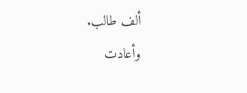ألف طالب.
وأعادت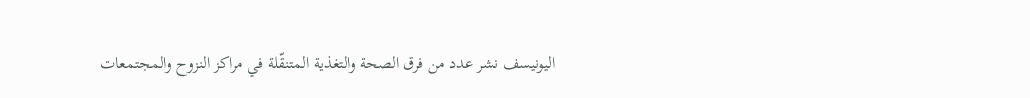اليونيسف نشر عدد من فرق الصحة والتغذية المتنقّلة في مراكز النزوح والمجتمعات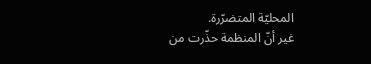المحليّة المتضرّرة.
غير أنّ المنظمة حذّرت من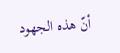أنّ هذه الجهود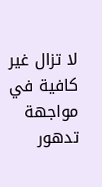لا تزال غير كافية في مواجهة تدهور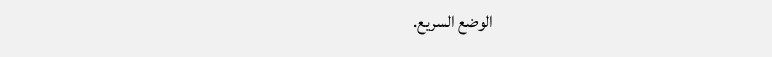الوضع السريع.